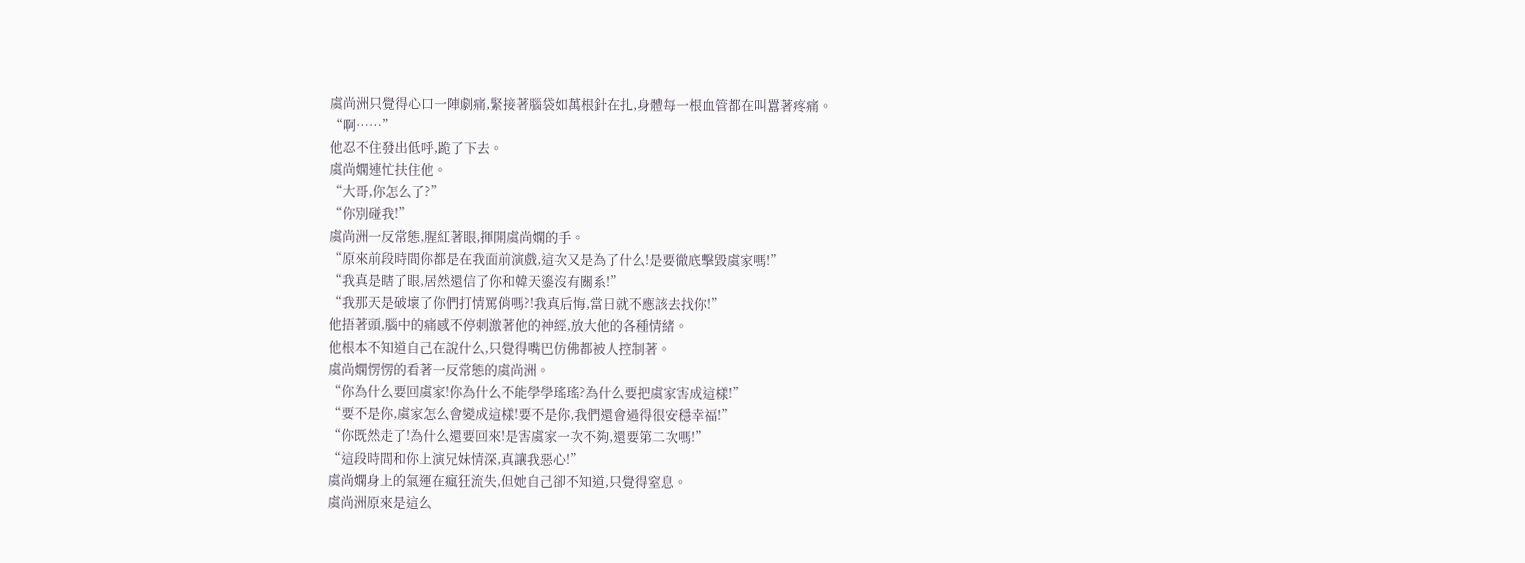虞尚洲只覺得心口一陣劇痛,緊接著腦袋如萬根針在扎,身體每一根血管都在叫囂著疼痛。
“啊……”
他忍不住發出低呼,跪了下去。
虞尚嫻連忙扶住他。
“大哥,你怎么了?”
“你別碰我!”
虞尚洲一反常態,腥紅著眼,揮開虞尚嫻的手。
“原來前段時間你都是在我面前演戲,這次又是為了什么!是要徹底擊毀虞家嗎!”
“我真是瞎了眼,居然還信了你和韓天鎏沒有關系!”
“我那天是破壞了你們打情罵俏嗎?!我真后悔,當日就不應該去找你!”
他捂著頭,腦中的痛感不停刺激著他的神經,放大他的各種情緒。
他根本不知道自己在說什么,只覺得嘴巴仿佛都被人控制著。
虞尚嫻愣愣的看著一反常態的虞尚洲。
“你為什么要回虞家!你為什么不能學學瑤瑤?為什么要把虞家害成這樣!”
“要不是你,虞家怎么會變成這樣!要不是你,我們還會過得很安穩幸福!”
“你既然走了!為什么還要回來!是害虞家一次不夠,還要第二次嗎!”
“這段時間和你上演兄妹情深,真讓我惡心!”
虞尚嫻身上的氣運在瘋狂流失,但她自己卻不知道,只覺得窒息。
虞尚洲原來是這么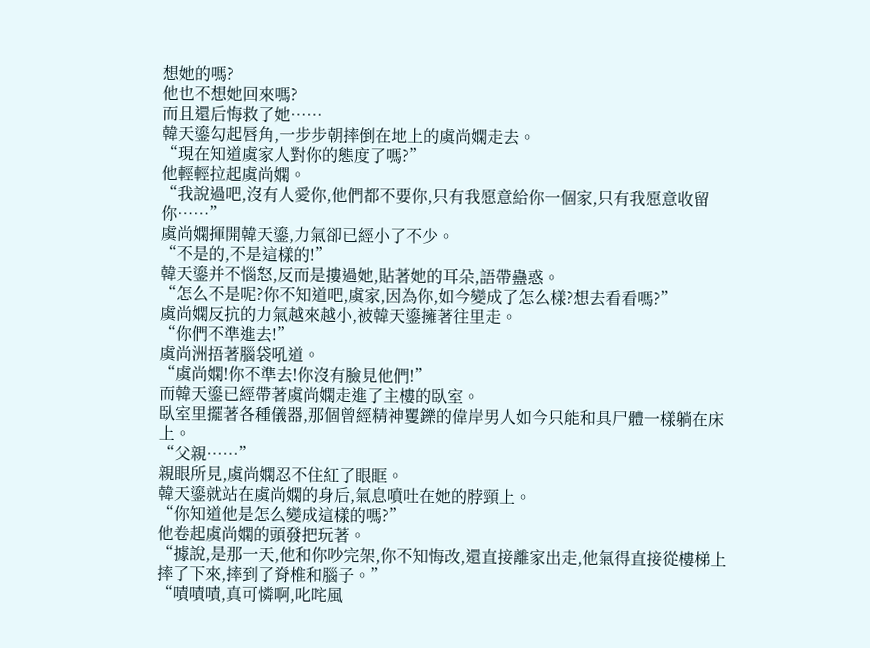想她的嗎?
他也不想她回來嗎?
而且還后悔救了她……
韓天鎏勾起唇角,一步步朝摔倒在地上的虞尚嫻走去。
“現在知道虞家人對你的態度了嗎?”
他輕輕拉起虞尚嫻。
“我說過吧,沒有人愛你,他們都不要你,只有我愿意給你一個家,只有我愿意收留你……”
虞尚嫻揮開韓天鎏,力氣卻已經小了不少。
“不是的,不是這樣的!”
韓天鎏并不惱怒,反而是摟過她,貼著她的耳朵,語帶蠱惑。
“怎么不是呢?你不知道吧,虞家,因為你,如今變成了怎么樣?想去看看嗎?”
虞尚嫻反抗的力氣越來越小,被韓天鎏擁著往里走。
“你們不準進去!”
虞尚洲捂著腦袋吼道。
“虞尚嫻!你不準去!你沒有臉見他們!”
而韓天鎏已經帶著虞尚嫻走進了主樓的臥室。
臥室里擺著各種儀器,那個曾經精神矍鑠的偉岸男人如今只能和具尸體一樣躺在床上。
“父親……”
親眼所見,虞尚嫻忍不住紅了眼眶。
韓天鎏就站在虞尚嫻的身后,氣息噴吐在她的脖頸上。
“你知道他是怎么變成這樣的嗎?”
他卷起虞尚嫻的頭發把玩著。
“據說,是那一天,他和你吵完架,你不知悔改,還直接離家出走,他氣得直接從樓梯上摔了下來,摔到了脊椎和腦子。”
“嘖嘖嘖,真可憐啊,叱咤風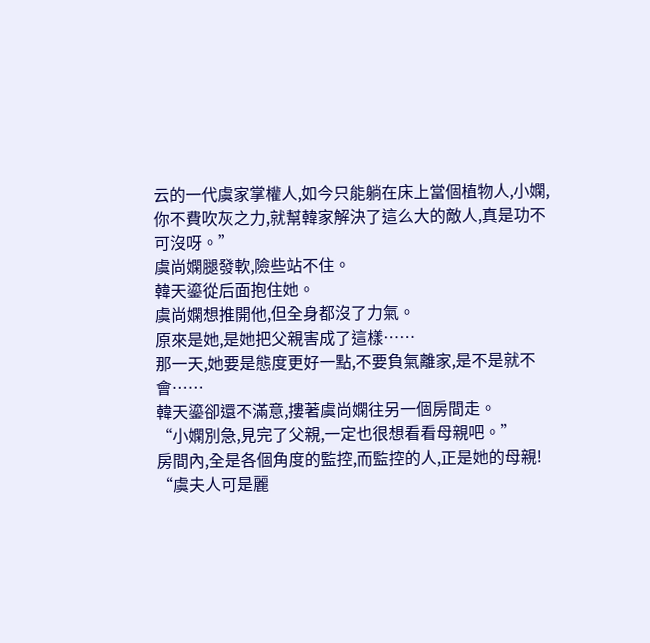云的一代虞家掌權人,如今只能躺在床上當個植物人,小嫻,你不費吹灰之力,就幫韓家解決了這么大的敵人,真是功不可沒呀。”
虞尚嫻腿發軟,險些站不住。
韓天鎏從后面抱住她。
虞尚嫻想推開他,但全身都沒了力氣。
原來是她,是她把父親害成了這樣……
那一天,她要是態度更好一點,不要負氣離家,是不是就不會……
韓天鎏卻還不滿意,摟著虞尚嫻往另一個房間走。
“小嫻別急,見完了父親,一定也很想看看母親吧。”
房間內,全是各個角度的監控,而監控的人,正是她的母親!
“虞夫人可是麗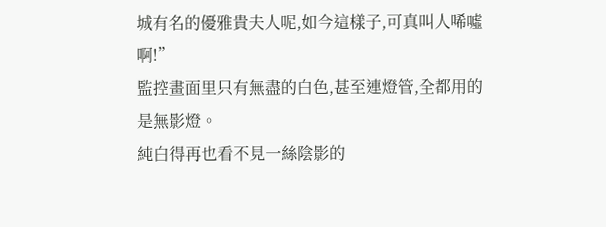城有名的優雅貴夫人呢,如今這樣子,可真叫人唏噓啊!”
監控畫面里只有無盡的白色,甚至連燈管,全都用的是無影燈。
純白得再也看不見一絲陰影的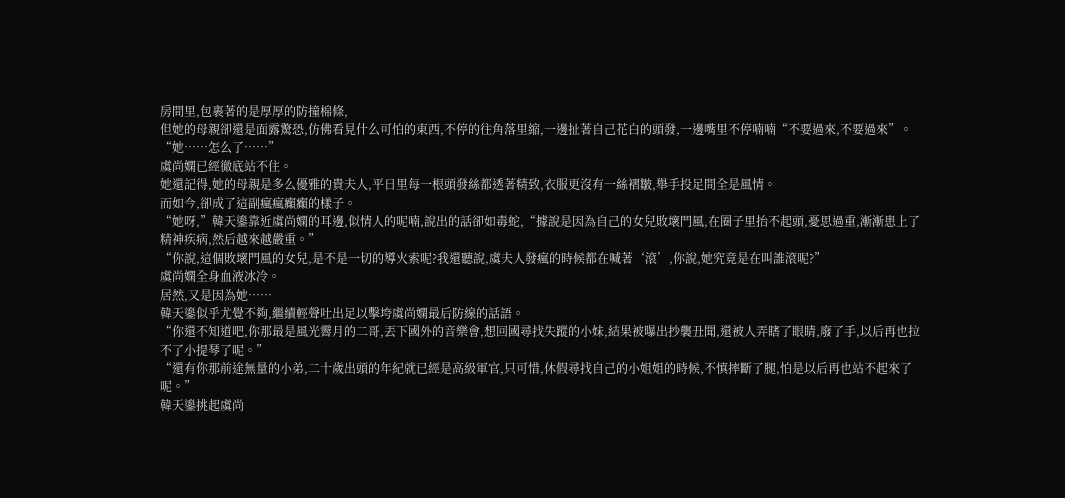房間里,包裹著的是厚厚的防撞棉條,
但她的母親卻還是面露驚恐,仿佛看見什么可怕的東西,不停的往角落里縮,一邊扯著自己花白的頭發,一邊嘴里不停喃喃“不要過來,不要過來”。
“她……怎么了……”
虞尚嫻已經徹底站不住。
她還記得,她的母親是多么優雅的貴夫人,平日里每一根頭發絲都透著精致,衣服更沒有一絲褶皺,舉手投足間全是風情。
而如今,卻成了這副瘋瘋癲癲的樣子。
“她呀,”韓天鎏靠近虞尚嫻的耳邊,似情人的呢喃,說出的話卻如毒蛇,“據說是因為自己的女兒敗壞門風,在圈子里抬不起頭,憂思過重,漸漸患上了精神疾病,然后越來越嚴重。”
“你說,這個敗壞門風的女兒,是不是一切的導火索呢?我還聽說,虞夫人發瘋的時候都在喊著‘滾’,你說,她究竟是在叫誰滾呢?”
虞尚嫻全身血液冰冷。
居然,又是因為她……
韓天鎏似乎尤覺不夠,繼續輕聲吐出足以擊垮虞尚嫻最后防線的話語。
“你還不知道吧,你那最是風光霽月的二哥,丟下國外的音樂會,想回國尋找失蹤的小妹,結果被曝出抄襲丑聞,還被人弄瞎了眼睛,廢了手,以后再也拉不了小提琴了呢。”
“還有你那前途無量的小弟,二十歲出頭的年紀就已經是高級軍官,只可惜,休假尋找自己的小姐姐的時候,不慎摔斷了腿,怕是以后再也站不起來了呢。”
韓天鎏挑起虞尚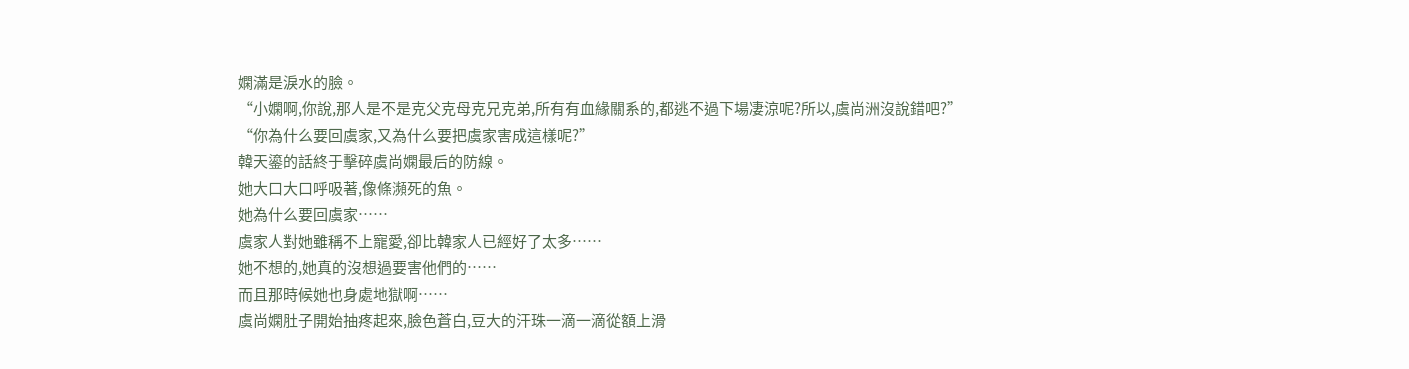嫻滿是淚水的臉。
“小嫻啊,你說,那人是不是克父克母克兄克弟,所有有血緣關系的,都逃不過下場凄涼呢?所以,虞尚洲沒說錯吧?”
“你為什么要回虞家,又為什么要把虞家害成這樣呢?”
韓天鎏的話終于擊碎虞尚嫻最后的防線。
她大口大口呼吸著,像條瀕死的魚。
她為什么要回虞家……
虞家人對她雖稱不上寵愛,卻比韓家人已經好了太多……
她不想的,她真的沒想過要害他們的……
而且那時候她也身處地獄啊……
虞尚嫻肚子開始抽疼起來,臉色蒼白,豆大的汗珠一滴一滴從額上滑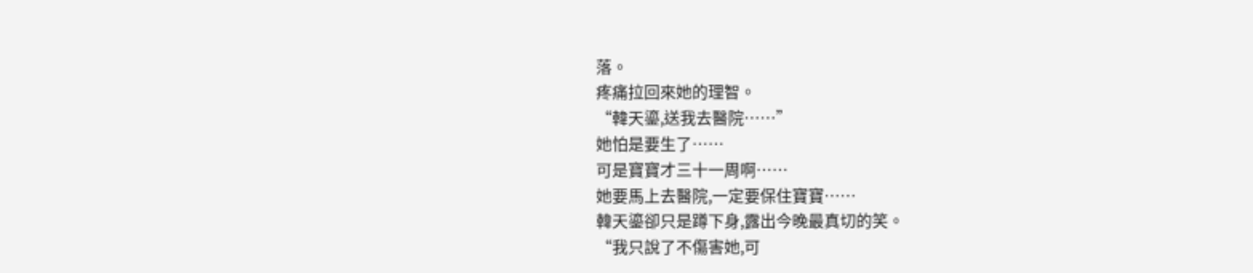落。
疼痛拉回來她的理智。
“韓天鎏,送我去醫院……”
她怕是要生了……
可是寶寶才三十一周啊……
她要馬上去醫院,一定要保住寶寶……
韓天鎏卻只是蹲下身,露出今晚最真切的笑。
“我只說了不傷害她,可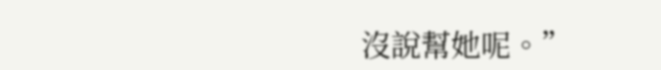沒說幫她呢。”